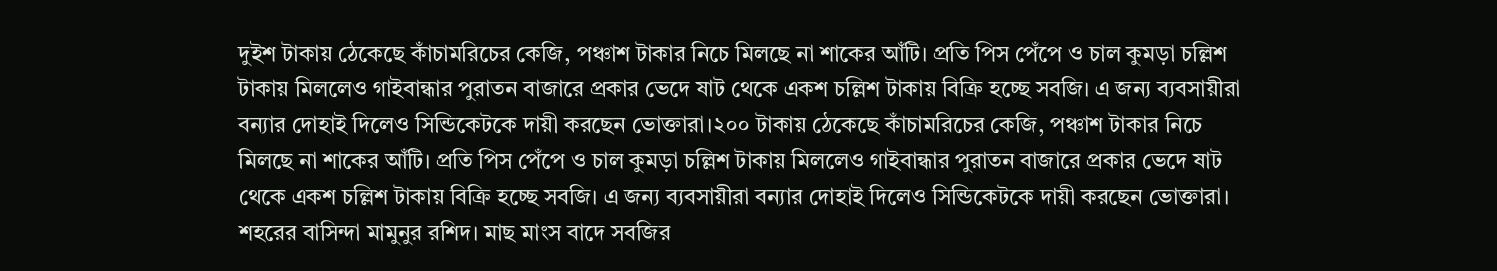দুইশ টাকায় ঠেকেছে কাঁচামরিচের কেজি, পঞ্চাশ টাকার নিচে মিলছে না শাকের আঁটি। প্রতি পিস পেঁপে ও চাল কুমড়া চল্লিশ টাকায় মিললেও গাইবান্ধার পুরাতন বাজারে প্রকার ভেদে ষাট থেকে একশ চল্লিশ টাকায় বিক্রি হচ্ছে সবজি। এ জন্য ব্যবসায়ীরা বন্যার দোহাই দিলেও সিন্ডিকেটকে দায়ী করছেন ভোক্তারা।২০০ টাকায় ঠেকেছে কাঁচামরিচের কেজি, পঞ্চাশ টাকার নিচে মিলছে না শাকের আঁটি। প্রতি পিস পেঁপে ও চাল কুমড়া চল্লিশ টাকায় মিললেও গাইবান্ধার পুরাতন বাজারে প্রকার ভেদে ষাট থেকে একশ চল্লিশ টাকায় বিক্রি হচ্ছে সবজি। এ জন্য ব্যবসায়ীরা বন্যার দোহাই দিলেও সিন্ডিকেটকে দায়ী করছেন ভোক্তারা।
শহরের বাসিন্দা মামুনুর রশিদ। মাছ মাংস বাদে সবজির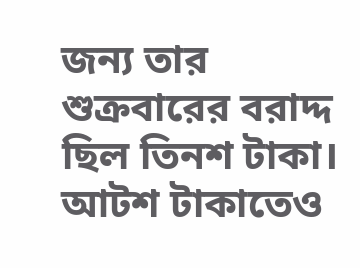জন্য তার শুক্রবারের বরাদ্দ ছিল তিনশ টাকা। আটশ টাকাতেও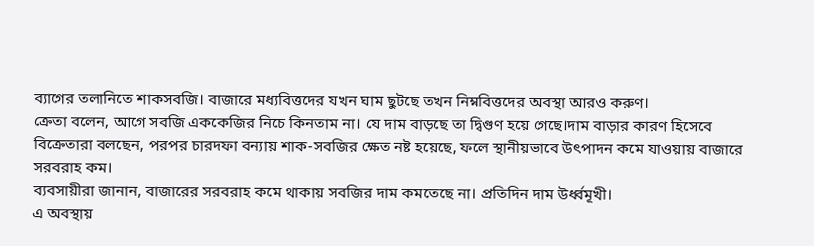ব্যাগের তলানিতে শাকসবজি। বাজারে মধ্যবিত্তদের যখন ঘাম ছুটছে তখন নিম্নবিত্তদের অবস্থা আরও করুণ।
ক্রেতা বলেন, আগে সবজি এককেজির নিচে কিনতাম না। যে দাম বাড়ছে তা দ্বিগুণ হয়ে গেছে।দাম বাড়ার কারণ হিসেবে বিক্রেতারা বলছেন, পরপর চারদফা বন্যায় শাক-সবজির ক্ষেত নষ্ট হয়েছে, ফলে স্থানীয়ভাবে উৎপাদন কমে যাওয়ায় বাজারে সরবরাহ কম।
ব্যবসায়ীরা জানান, বাজারের সরবরাহ কমে থাকায় সবজির দাম কমতেছে না। প্রতিদিন দাম উর্ধ্বমূখী।
এ অবস্থায়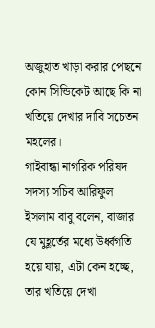অজুহাত খাড়া করার পেছনে কোন সিন্ডিকেট আছে কি না খতিয়ে দেখার দাবি সচেতন মহলের।
গাইবান্ধা নাগরিক পরিষদ সদস্য সচিব আরিফুল ইসলাম বাবু বলেন, বাজার যে মুহূর্তের মধ্যে উর্ধ্বগতি হয়ে যায়, এটা কেন হচ্ছে, তার খতিয়ে দেখা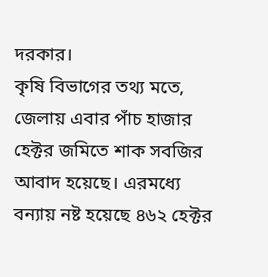দরকার।
কৃষি বিভাগের তথ্য মতে, জেলায় এবার পাঁচ হাজার হেক্টর জমিতে শাক সবজির আবাদ হয়েছে। এরমধ্যে বন্যায় নষ্ট হয়েছে ৪৬২ হেক্টর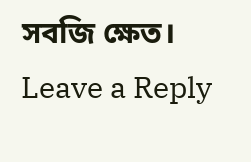সবজি ক্ষেত।
Leave a Reply